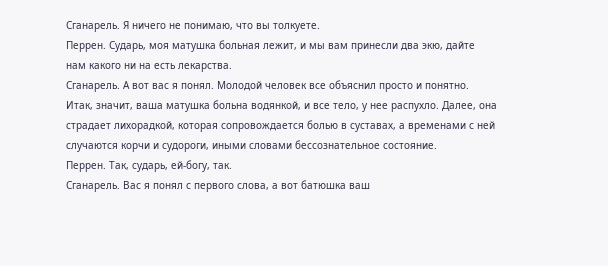Сганарель. Я ничего не понимаю, что вы толкуете.
Перрен. Сударь, моя матушка больная лежит, и мы вам принесли два экю, дайте нам какого ни на есть лекарства.
Сганарель. А вот вас я понял. Молодой человек все объяснил просто и понятно. Итак, значит, ваша матушка больна водянкой, и все тело, у нее распухло. Далее, она страдает лихорадкой, которая сопровождается болью в суставах, а временами с ней случаются корчи и судороги, иными словами бессознательное состояние.
Перрен. Так, сударь, ей-богу, так.
Сганарель. Вас я понял с первого слова, а вот батюшка ваш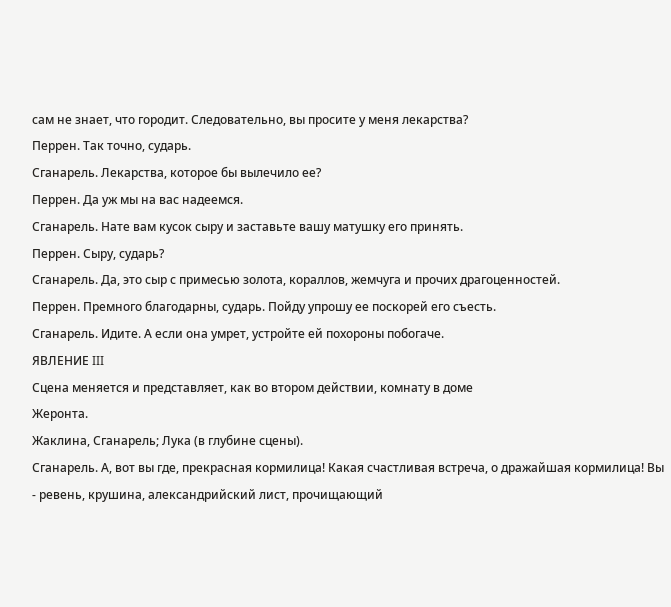сам не знает, что городит. Следовательно, вы просите у меня лекарства?
Перрен. Так точно, сударь.
Сганарель. Лекарства, которое бы вылечило ее?
Перрен. Да уж мы на вас надеемся.
Сганарель. Нате вам кусок сыру и заставьте вашу матушку его принять.
Перрен. Сыру, сударь?
Сганарель. Да, это сыр с примесью золота, кораллов, жемчуга и прочих драгоценностей.
Перрен. Премного благодарны, сударь. Пойду упрошу ее поскорей его съесть.
Сганарель. Идите. А если она умрет, устройте ей похороны побогаче.
ЯВЛЕНИЕ III
Сцена меняется и представляет, как во втором действии, комнату в доме
Жеронта.
Жаклина, Сганарель; Лука (в глубине сцены).
Сганарель. А, вот вы где, прекрасная кормилица! Какая счастливая встреча, о дражайшая кормилица! Вы - ревень, крушина, александрийский лист, прочищающий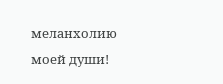меланхолию моей души!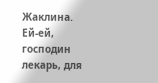Жаклина. Ей-ей, господин лекарь, для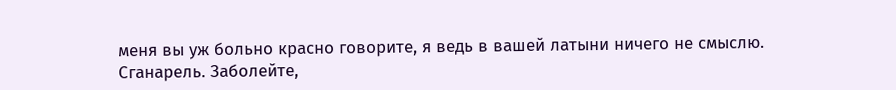меня вы уж больно красно говорите, я ведь в вашей латыни ничего не смыслю.
Сганарель. Заболейте,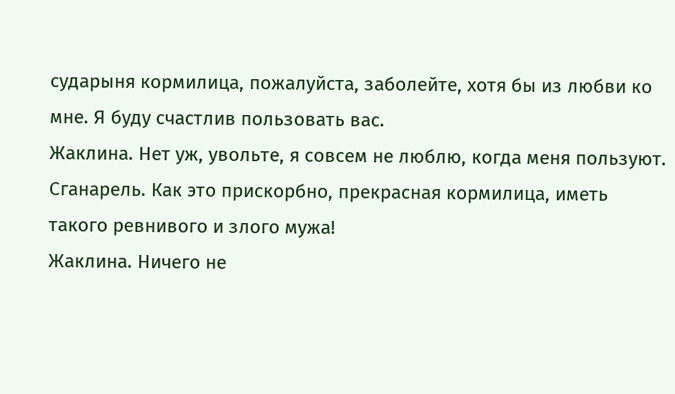сударыня кормилица, пожалуйста, заболейте, хотя бы из любви ко мне. Я буду счастлив пользовать вас.
Жаклина. Нет уж, увольте, я совсем не люблю, когда меня пользуют.
Сганарель. Как это прискорбно, прекрасная кормилица, иметь такого ревнивого и злого мужа!
Жаклина. Ничего не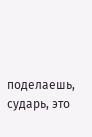поделаешь, сударь, это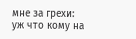мне за грехи: уж что кому на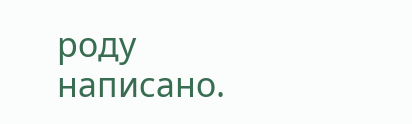роду написано.